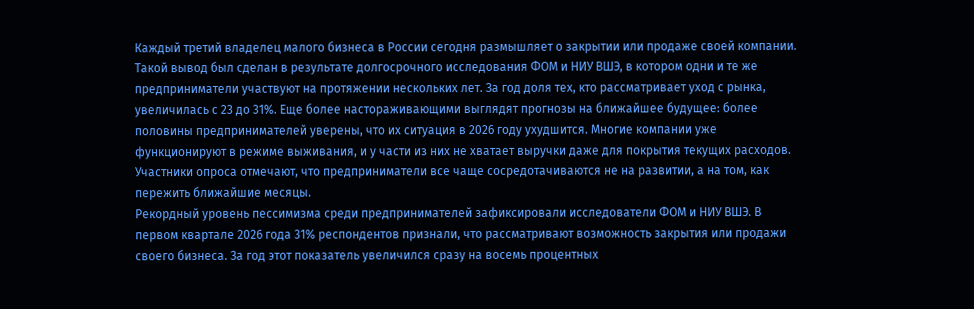Каждый третий владелец малого бизнеса в России сегодня размышляет о закрытии или продаже своей компании. Такой вывод был сделан в результате долгосрочного исследования ФОМ и НИУ ВШЭ, в котором одни и те же предприниматели участвуют на протяжении нескольких лет. За год доля тех, кто рассматривает уход с рынка, увеличилась с 23 до 31%. Еще более настораживающими выглядят прогнозы на ближайшее будущее: более половины предпринимателей уверены, что их ситуация в 2026 году ухудшится. Многие компании уже функционируют в режиме выживания, и у части из них не хватает выручки даже для покрытия текущих расходов. Участники опроса отмечают, что предприниматели все чаще сосредотачиваются не на развитии, а на том, как пережить ближайшие месяцы.
Рекордный уровень пессимизма среди предпринимателей зафиксировали исследователи ФОМ и НИУ ВШЭ. В первом квартале 2026 года 31% респондентов признали, что рассматривают возможность закрытия или продажи своего бизнеса. За год этот показатель увеличился сразу на восемь процентных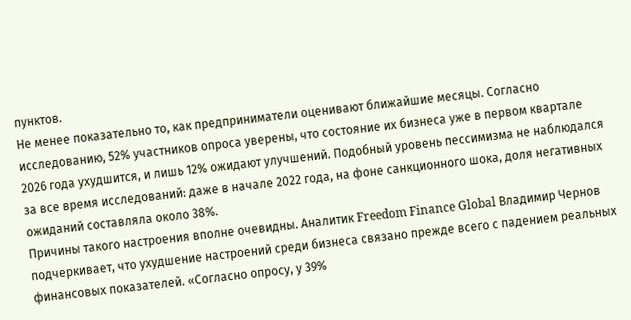пунктов.
Не менее показательно то, как предприниматели оценивают ближайшие месяцы. Согласно исследованию, 52% участников опроса уверены, что состояние их бизнеса уже в первом квартале 2026 года ухудшится, и лишь 12% ожидают улучшений. Подобный уровень пессимизма не наблюдался за все время исследований: даже в начале 2022 года, на фоне санкционного шока, доля негативных ожиданий составляла около 38%.
Причины такого настроения вполне очевидны. Аналитик Freedom Finance Global Владимир Чернов подчеркивает, что ухудшение настроений среди бизнеса связано прежде всего с падением реальных финансовых показателей. «Согласно опросу, у 39%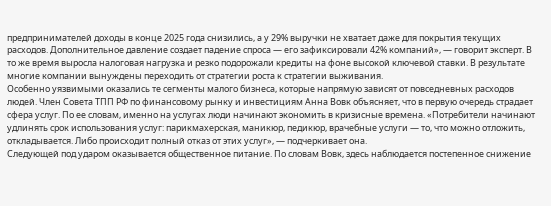предпринимателей доходы в конце 2025 года снизились, а у 29% выручки не хватает даже для покрытия текущих расходов. Дополнительное давление создает падение спроса — его зафиксировали 42% компаний», — говорит эксперт. В то же время выросла налоговая нагрузка и резко подорожали кредиты на фоне высокой ключевой ставки. В результате многие компании вынуждены переходить от стратегии роста к стратегии выживания.
Особенно уязвимыми оказались те сегменты малого бизнеса, которые напрямую зависят от повседневных расходов людей. Член Совета ТПП РФ по финансовому рынку и инвестициям Анна Вовк объясняет, что в первую очередь страдает сфера услуг. По ее словам, именно на услугах люди начинают экономить в кризисные времена. «Потребители начинают удлинять срок использования услуг: парикмахерская, маникюр, педикюр, врачебные услуги — то, что можно отложить, откладывается. Либо происходит полный отказ от этих услуг», — подчеркивает она.
Следующей под ударом оказывается общественное питание. По словам Вовк, здесь наблюдается постепенное снижение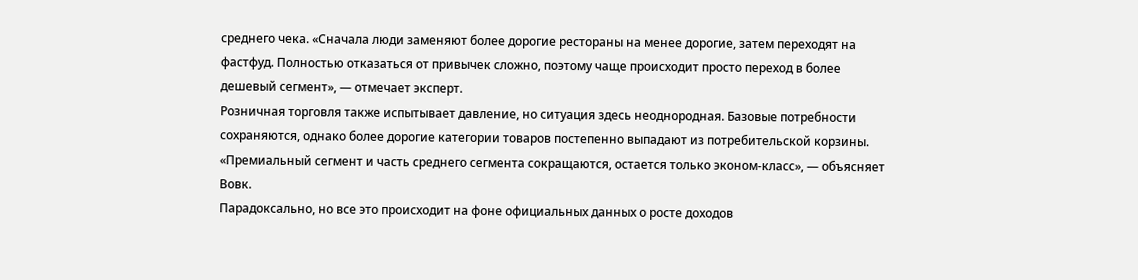среднего чека. «Сначала люди заменяют более дорогие рестораны на менее дорогие, затем переходят на фастфуд. Полностью отказаться от привычек сложно, поэтому чаще происходит просто переход в более дешевый сегмент», — отмечает эксперт.
Розничная торговля также испытывает давление, но ситуация здесь неоднородная. Базовые потребности сохраняются, однако более дорогие категории товаров постепенно выпадают из потребительской корзины.
«Премиальный сегмент и часть среднего сегмента сокращаются, остается только эконом-класс», — объясняет Вовк.
Парадоксально, но все это происходит на фоне официальных данных о росте доходов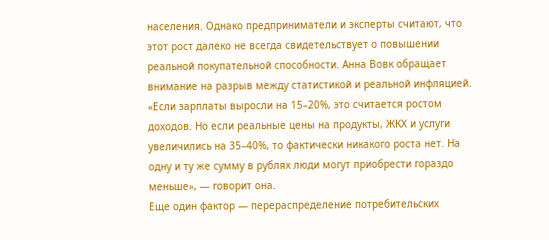населения. Однако предприниматели и эксперты считают, что этот рост далеко не всегда свидетельствует о повышении реальной покупательной способности. Анна Вовк обращает внимание на разрыв между статистикой и реальной инфляцией. «Если зарплаты выросли на 15–20%, это считается ростом доходов. Но если реальные цены на продукты, ЖКХ и услуги увеличились на 35–40%, то фактически никакого роста нет. На одну и ту же сумму в рублях люди могут приобрести гораздо меньше», — говорит она.
Еще один фактор — перераспределение потребительских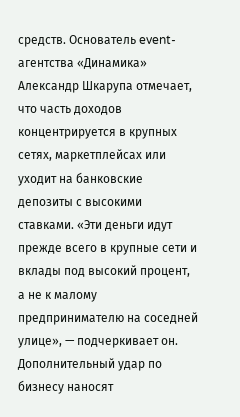средств. Основатель event-агентства «Динамика» Александр Шкарупа отмечает, что часть доходов концентрируется в крупных сетях, маркетплейсах или уходит на банковские депозиты с высокими ставками. «Эти деньги идут прежде всего в крупные сети и вклады под высокий процент, а не к малому предпринимателю на соседней улице», — подчеркивает он.
Дополнительный удар по бизнесу наносят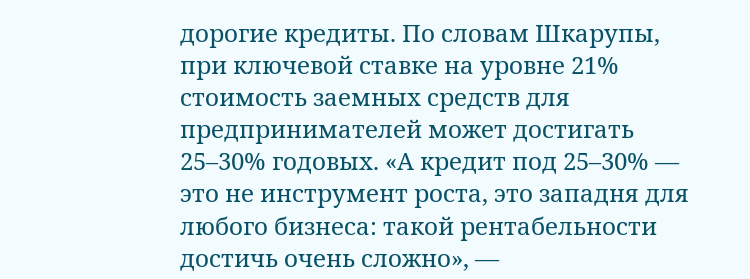дорогие кредиты. По словам Шкарупы, при ключевой ставке на уровне 21% стоимость заемных средств для предпринимателей может достигать 25–30% годовых. «А кредит под 25–30% — это не инструмент роста, это западня для любого бизнеса: такой рентабельности достичь очень сложно», —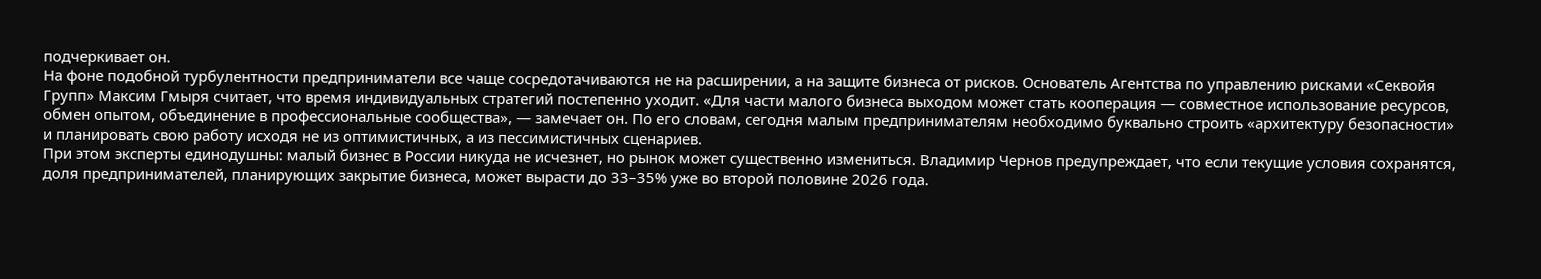подчеркивает он.
На фоне подобной турбулентности предприниматели все чаще сосредотачиваются не на расширении, а на защите бизнеса от рисков. Основатель Агентства по управлению рисками «Секвойя Групп» Максим Гмыря считает, что время индивидуальных стратегий постепенно уходит. «Для части малого бизнеса выходом может стать кооперация — совместное использование ресурсов, обмен опытом, объединение в профессиональные сообщества», — замечает он. По его словам, сегодня малым предпринимателям необходимо буквально строить «архитектуру безопасности» и планировать свою работу исходя не из оптимистичных, а из пессимистичных сценариев.
При этом эксперты единодушны: малый бизнес в России никуда не исчезнет, но рынок может существенно измениться. Владимир Чернов предупреждает, что если текущие условия сохранятся, доля предпринимателей, планирующих закрытие бизнеса, может вырасти до 33–35% уже во второй половине 2026 года.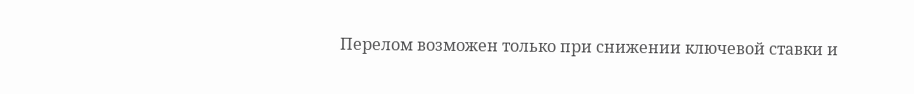Перелом возможен только при снижении ключевой ставки и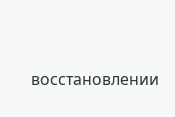восстановлении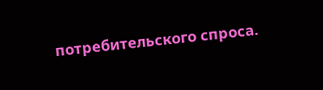потребительского спроса.